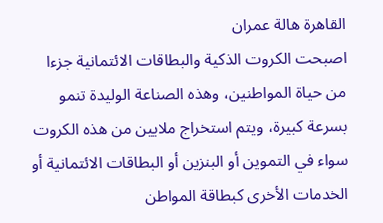القاهرة هالة عمران
اصبحت الكروت الذكية والبطاقات الائتمانية جزءا من حياة المواطنين، وهذه الصناعة الوليدة تنمو بسرعة كبيرة، ويتم استخراج ملايين من هذه الكروت سواء في التموين أو البنزين أو البطاقات الائتمانية أو الخدمات الأخرى كبطاقة المواطن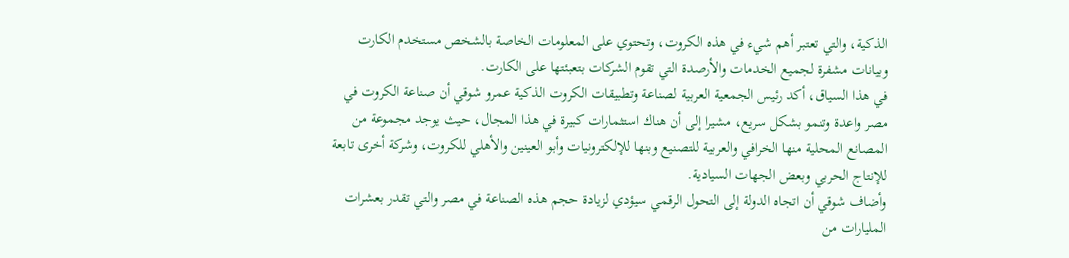الذكية، والتي تعتبر أهم شيء في هذه الكروت، وتحتوي على المعلومات الخاصة بالشخص مستخدم الكارت وبيانات مشفرة لجميع الخدمات والأرصدة التي تقوم الشركات بتعبئتها على الكارت.
في هذا السياق، أكد رئيس الجمعية العربية لصناعة وتطبيقات الكروت الذكية عمرو شوقي أن صناعة الكروت في مصر واعدة وتنمو بشكل سريع، مشيرا إلى أن هناك استثمارات كبيرة في هذا المجال، حيث يوجد مجموعة من المصانع المحلية منها الخرافي والعربية للتصنيع وبنها للإلكترونيات وأبو العينين والأهلي للكروت، وشركة أخرى تابعة للإنتاج الحربي وبعض الجهات السيادية.
وأضاف شوقي أن اتجاه الدولة إلى التحول الرقمي سيؤدي لزيادة حجم هذه الصناعة في مصر والتي تقدر بعشرات المليارات من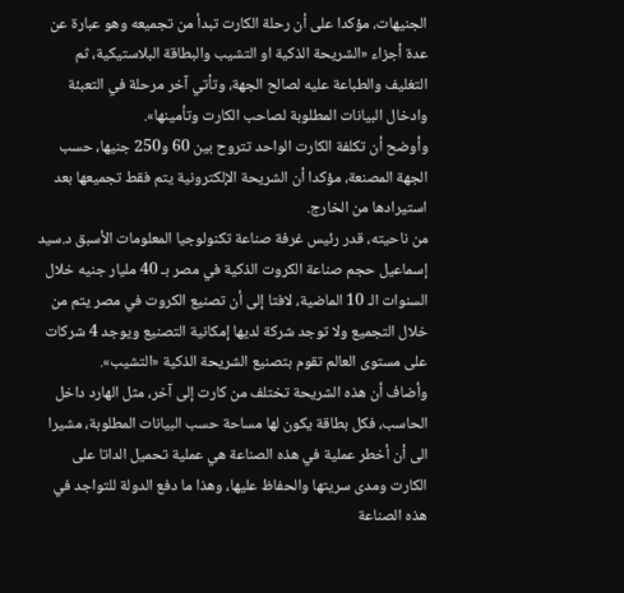الجنيهات، مؤكدا على أن رحلة الكارت تبدأ من تجميعه وهو عبارة عن عدة أجزاء «الشريحة الذكية او التشيب والبطاقة البلاستيكية، ثم التغليف والطباعة عليه لصالح الجهة، وتأتي آخر مرحلة في التعبئة وادخال البيانات المطلوبة لصاحب الكارت وتأمينها».
وأوضح أن تكلفة الكارت الواحد تتروح بين 60 و250 جنيها، حسب الجهة المصنعة، مؤكدا أن الشريحة الإلكترونية يتم فقط تجميعها بعد استيرادها من الخارج.
من ناحيته، قدر رئيس غرفة صناعة تكنولوجيا المعلومات الأسبق د.سيد إسماعيل حجم صناعة الكروت الذكية في مصر بـ 40 مليار جنيه خلال السنوات الـ 10 الماضية، لافتا إلى أن تصنيع الكروت في مصر يتم من خلال التجميع ولا توجد شركة لديها إمكانية التصنيع ويوجد 4 شركات على مستوى العالم تقوم بتصنيع الشريحة الذكية «التشيب».
وأضاف أن هذه الشريحة تختلف من كارت إلى آخر، مثل الهارد داخل الحاسب، فكل بطاقة يكون لها مساحة حسب البيانات المطلوبة، مشيرا الى أن أخطر عملية في هذه الصناعة هي عملية تحميل الداتا على الكارت ومدى سريتها والحفاظ عليها، وهذا ما دفع الدولة للتواجد في هذه الصناعة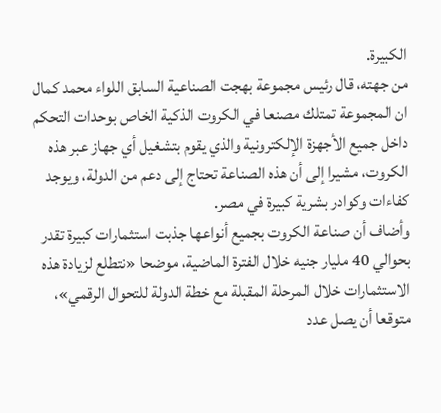الكبيرة.
من جهته، قال رئيس مجموعة بهجت الصناعية السابق اللواء محمد كمال ان المجموعة تمتلك مصنعا في الكروت الذكية الخاص بوحدات التحكم داخل جميع الأجهزة الإلكترونية والذي يقوم بتشغيل أي جهاز عبر هذه الكروت، مشيرا إلى أن هذه الصناعة تحتاج إلى دعم من الدولة، ويوجد كفاءات وكوادر بشرية كبيرة في مصر.
وأضاف أن صناعة الكروت بجميع أنواعها جذبت استثمارات كبيرة تقدر بحوالي 40 مليار جنيه خلال الفترة الماضية، موضحا «نتطلع لزيادة هذه الاستثمارات خلال المرحلة المقبلة مع خطة الدولة للتحوال الرقمي»، متوقعا أن يصل عدد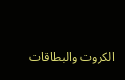الكروت والبطاقات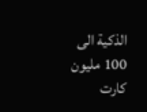الذكية الى 100 مليون كارت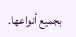بجميع أنواعها.